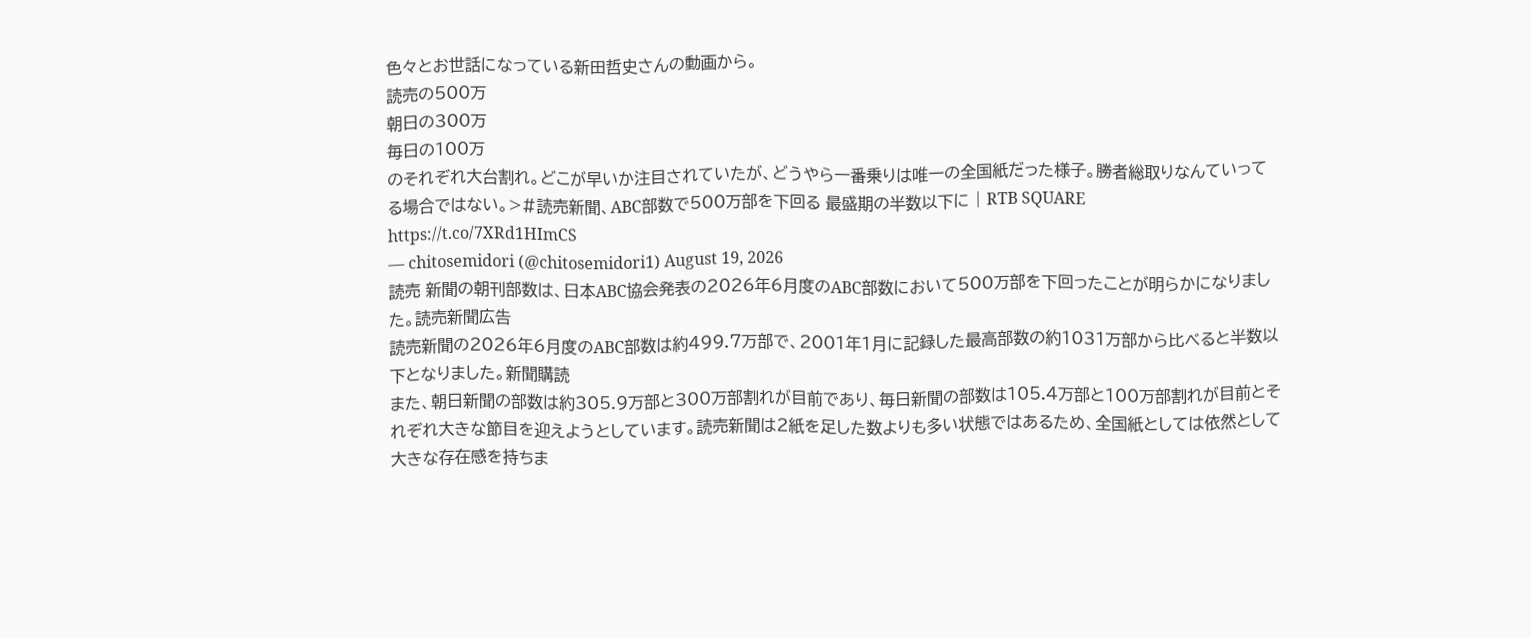色々とお世話になっている新田哲史さんの動画から。
読売の500万
朝日の300万
毎日の100万
のそれぞれ大台割れ。どこが早いか注目されていたが、どうやら一番乗りは唯一の全国紙だった様子。勝者総取りなんていってる場合ではない。>#読売新聞、ABC部数で500万部を下回る 最盛期の半数以下に | RTB SQUARE https://t.co/7XRd1HImCS
— chitosemidori (@chitosemidori1) August 19, 2026
読売 新聞の朝刊部数は、日本ABC協会発表の2026年6月度のABC部数において500万部を下回ったことが明らかになりました。読売新聞広告
読売新聞の2026年6月度のABC部数は約499.7万部で、2001年1月に記録した最高部数の約1031万部から比べると半数以下となりました。新聞購読
また、朝日新聞の部数は約305.9万部と300万部割れが目前であり、毎日新聞の部数は105.4万部と100万部割れが目前とそれぞれ大きな節目を迎えようとしています。読売新聞は2紙を足した数よりも多い状態ではあるため、全国紙としては依然として大きな存在感を持ちま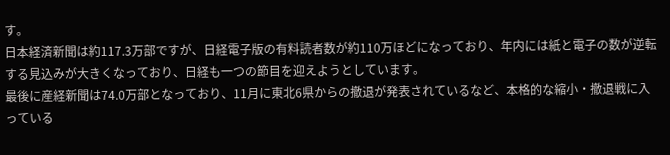す。
日本経済新聞は約117.3万部ですが、日経電子版の有料読者数が約110万ほどになっており、年内には紙と電子の数が逆転する見込みが大きくなっており、日経も一つの節目を迎えようとしています。
最後に産経新聞は74.0万部となっており、11月に東北6県からの撤退が発表されているなど、本格的な縮小・撤退戦に入っている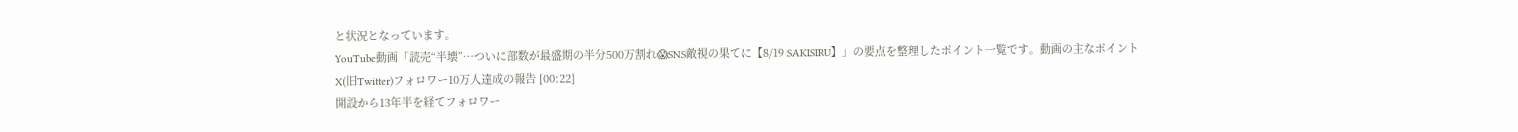と状況となっています。
YouTube動画「読売“半壊”…ついに部数が最盛期の半分500万割れ😱SNS敵視の果てに【8/19 SAKISIRU】」の要点を整理したポイント一覧です。動画の主なポイント
X(旧Twitter)フォロワー10万人達成の報告 [00:22]
開設から13年半を経てフォロワー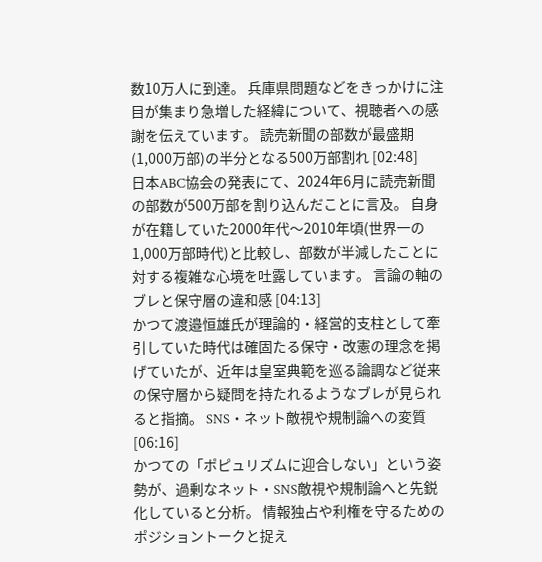数10万人に到達。 兵庫県問題などをきっかけに注目が集まり急増した経緯について、視聴者への感謝を伝えています。 読売新聞の部数が最盛期(1,000万部)の半分となる500万部割れ [02:48]
日本ABC協会の発表にて、2024年6月に読売新聞の部数が500万部を割り込んだことに言及。 自身が在籍していた2000年代〜2010年頃(世界一の1,000万部時代)と比較し、部数が半減したことに対する複雑な心境を吐露しています。 言論の軸のブレと保守層の違和感 [04:13]
かつて渡邉恒雄氏が理論的・経営的支柱として牽引していた時代は確固たる保守・改憲の理念を掲げていたが、近年は皇室典範を巡る論調など従来の保守層から疑問を持たれるようなブレが見られると指摘。 SNS・ネット敵視や規制論への変質 [06:16]
かつての「ポピュリズムに迎合しない」という姿勢が、過剰なネット・SNS敵視や規制論へと先鋭化していると分析。 情報独占や利権を守るためのポジショントークと捉え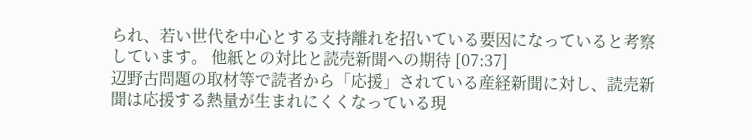られ、若い世代を中心とする支持離れを招いている要因になっていると考察しています。 他紙との対比と読売新聞への期待 [07:37]
辺野古問題の取材等で読者から「応援」されている産経新聞に対し、読売新聞は応援する熱量が生まれにくくなっている現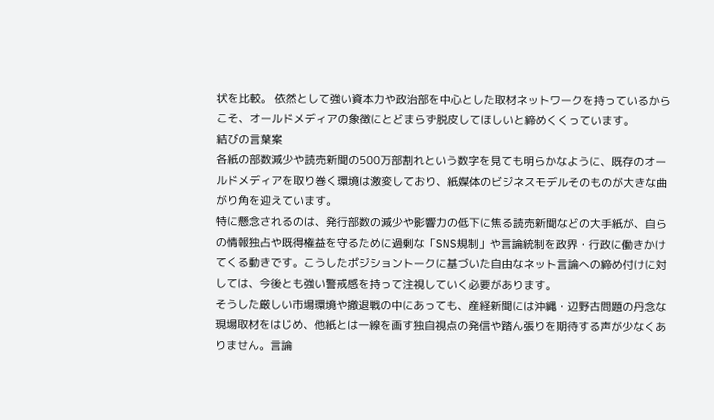状を比較。 依然として強い資本力や政治部を中心とした取材ネットワークを持っているからこそ、オールドメディアの象徴にとどまらず脱皮してほしいと締めくくっています。
結びの言葉案
各紙の部数減少や読売新聞の500万部割れという数字を見ても明らかなように、既存のオールドメディアを取り巻く環境は激変しており、紙媒体のビジネスモデルそのものが大きな曲がり角を迎えています。
特に懸念されるのは、発行部数の減少や影響力の低下に焦る読売新聞などの大手紙が、自らの情報独占や既得権益を守るために過剰な「SNS規制」や言論統制を政界・行政に働きかけてくる動きです。こうしたポジショントークに基づいた自由なネット言論への締め付けに対しては、今後とも強い警戒感を持って注視していく必要があります。
そうした厳しい市場環境や撤退戦の中にあっても、産経新聞には沖縄・辺野古問題の丹念な現場取材をはじめ、他紙とは一線を画す独自視点の発信や踏ん張りを期待する声が少なくありません。言論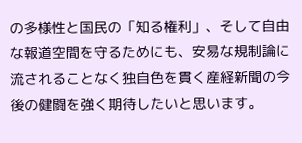の多様性と国民の「知る権利」、そして自由な報道空間を守るためにも、安易な規制論に流されることなく独自色を貫く産経新聞の今後の健闘を強く期待したいと思います。